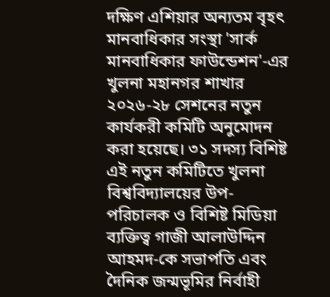দক্ষিণ এশিয়ার অন্যতম বৃহৎ মানবাধিকার সংস্থা 'সার্ক মানবাধিকার ফাউন্ডেশন'-এর খুলনা মহানগর শাখার ২০২৬-২৮ সেশনের নতুন কার্যকরী কমিটি অনুমোদন করা হয়েছে। ৩১ সদস্য বিশিষ্ট এই নতুন কমিটিতে খুলনা বিশ্ববিদ্যালয়ের উপ-পরিচালক ও বিশিষ্ট মিডিয়া ব্যক্তিত্ব গাজী আলাউদ্দিন আহমদ-কে সভাপতি এবং দৈনিক জন্মভূমির নির্বাহী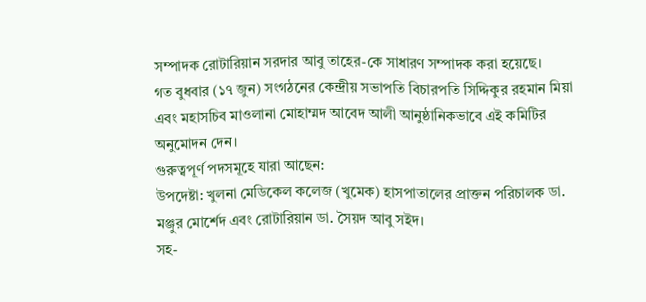সম্পাদক রোটারিয়ান সরদার আবু তাহের-কে সাধারণ সম্পাদক করা হয়েছে।
গত বুধবার (১৭ জুন) সংগঠনের কেন্দ্রীয় সভাপতি বিচারপতি সিদ্দিকুর রহমান মিয়া এবং মহাসচিব মাওলানা মোহাম্মদ আবেদ আলী আনুষ্ঠানিকভাবে এই কমিটির অনুমোদন দেন।
গুরুত্বপূর্ণ পদসমূহে যারা আছেন:
উপদেষ্টা: খুলনা মেডিকেল কলেজ (খুমেক) হাসপাতালের প্রাক্তন পরিচালক ডা. মঞ্জুর মোর্শেদ এবং রোটারিয়ান ডা. সৈয়দ আবু সইদ।
সহ-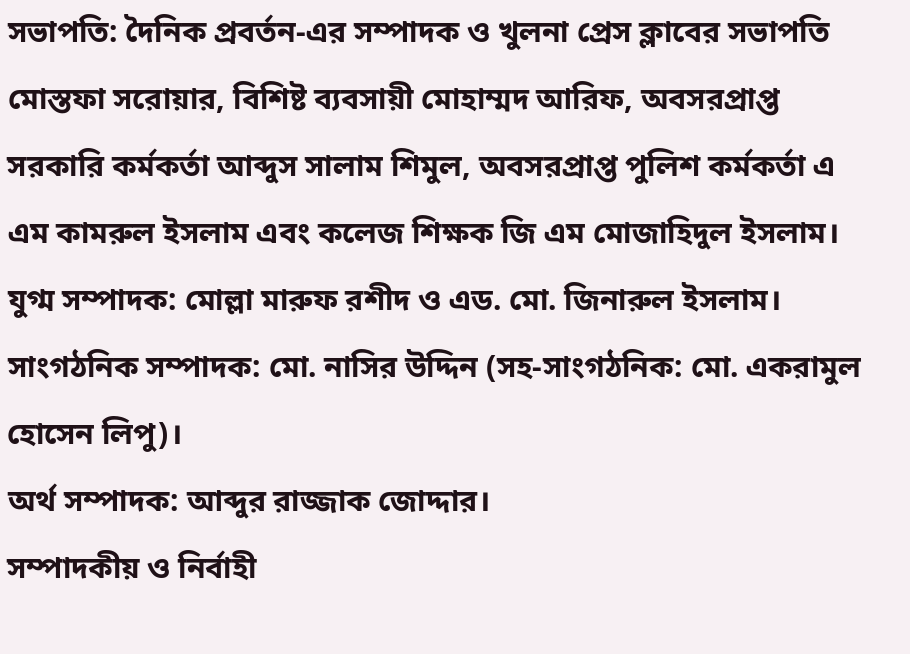সভাপতি: দৈনিক প্রবর্তন-এর সম্পাদক ও খুলনা প্রেস ক্লাবের সভাপতি মোস্তফা সরোয়ার, বিশিষ্ট ব্যবসায়ী মোহাম্মদ আরিফ, অবসরপ্রাপ্ত সরকারি কর্মকর্তা আব্দুস সালাম শিমুল, অবসরপ্রাপ্ত পুলিশ কর্মকর্তা এ এম কামরুল ইসলাম এবং কলেজ শিক্ষক জি এম মোজাহিদুল ইসলাম।
যুগ্ম সম্পাদক: মোল্লা মারুফ রশীদ ও এড. মো. জিনারুল ইসলাম।
সাংগঠনিক সম্পাদক: মো. নাসির উদ্দিন (সহ-সাংগঠনিক: মো. একরামুল হোসেন লিপু)।
অর্থ সম্পাদক: আব্দুর রাজ্জাক জোদ্দার।
সম্পাদকীয় ও নির্বাহী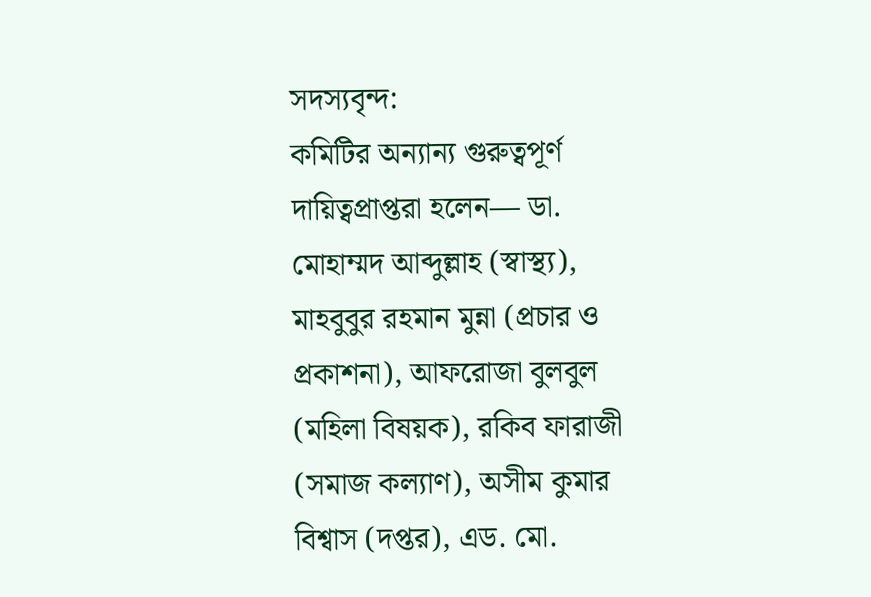সদস্যবৃন্দ:
কমিটির অন্যান্য গুরুত্বপূর্ণ দায়িত্বপ্রাপ্তরা হলেন— ডা. মোহাম্মদ আব্দুল্লাহ (স্বাস্থ্য), মাহবুবুর রহমান মুন্না (প্রচার ও প্রকাশনা), আফরোজা বুলবুল (মহিলা বিষয়ক), রকিব ফারাজী (সমাজ কল্যাণ), অসীম কুমার বিশ্বাস (দপ্তর), এড. মো.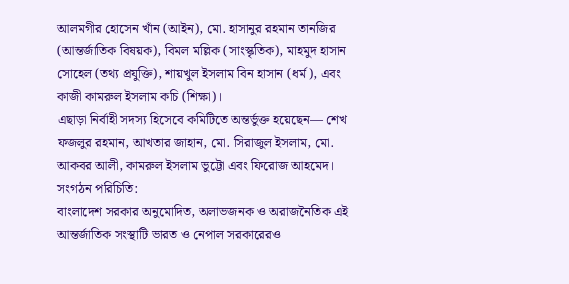আলমগীর হোসেন খাঁন (আইন), মো. হাসানুর রহমান তানজির (আন্তর্জাতিক বিষয়ক), বিমল মল্লিক (সাংস্কৃতিক), মাহমুদ হাসান সোহেল (তথ্য প্রযুক্তি), শায়খুল ইসলাম বিন হাসান (ধর্ম), এবং কাজী কামরুল ইসলাম কচি (শিক্ষা)।
এছাড়া নির্বাহী সদস্য হিসেবে কমিটিতে অন্তর্ভুক্ত হয়েছেন— শেখ ফজলুর রহমান, আখতার জাহান, মো. সিরাজুল ইসলাম, মো. আকবর আলী, কামরুল ইসলাম ভুট্টো এবং ফিরোজ আহমেদ।
সংগঠন পরিচিতি:
বাংলাদেশ সরকার অনুমোদিত, অলাভজনক ও অরাজনৈতিক এই আন্তর্জাতিক সংস্থাটি ভারত ও নেপাল সরকারেরও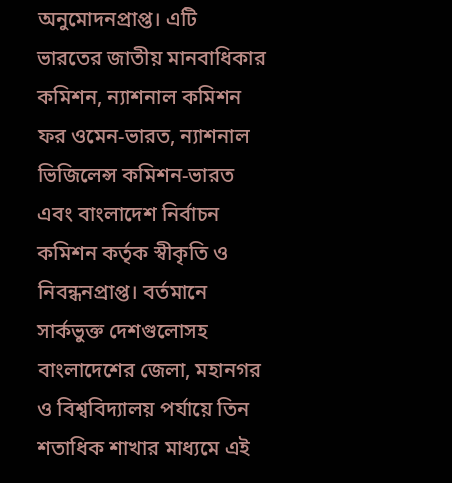অনুমোদনপ্রাপ্ত। এটি ভারতের জাতীয় মানবাধিকার কমিশন, ন্যাশনাল কমিশন ফর ওমেন-ভারত, ন্যাশনাল ভিজিলেন্স কমিশন-ভারত এবং বাংলাদেশ নির্বাচন কমিশন কর্তৃক স্বীকৃতি ও নিবন্ধনপ্রাপ্ত। বর্তমানে সার্কভুক্ত দেশগুলোসহ বাংলাদেশের জেলা, মহানগর ও বিশ্ববিদ্যালয় পর্যায়ে তিন শতাধিক শাখার মাধ্যমে এই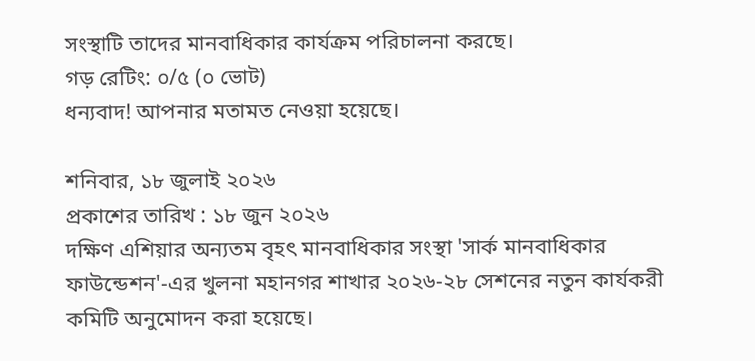সংস্থাটি তাদের মানবাধিকার কার্যক্রম পরিচালনা করছে।
গড় রেটিং: ০/৫ (০ ভোট)
ধন্যবাদ! আপনার মতামত নেওয়া হয়েছে।

শনিবার, ১৮ জুলাই ২০২৬
প্রকাশের তারিখ : ১৮ জুন ২০২৬
দক্ষিণ এশিয়ার অন্যতম বৃহৎ মানবাধিকার সংস্থা 'সার্ক মানবাধিকার ফাউন্ডেশন'-এর খুলনা মহানগর শাখার ২০২৬-২৮ সেশনের নতুন কার্যকরী কমিটি অনুমোদন করা হয়েছে।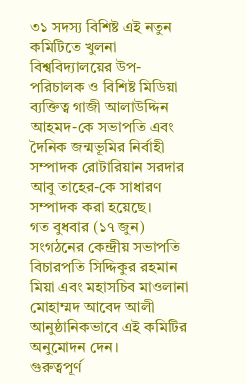৩১ সদস্য বিশিষ্ট এই নতুন কমিটিতে খুলনা বিশ্ববিদ্যালয়ের উপ-পরিচালক ও বিশিষ্ট মিডিয়া ব্যক্তিত্ব গাজী আলাউদ্দিন আহমদ-কে সভাপতি এবং দৈনিক জন্মভূমির নির্বাহী সম্পাদক রোটারিয়ান সরদার আবু তাহের-কে সাধারণ সম্পাদক করা হয়েছে।
গত বুধবার (১৭ জুন) সংগঠনের কেন্দ্রীয় সভাপতি বিচারপতি সিদ্দিকুর রহমান মিয়া এবং মহাসচিব মাওলানা মোহাম্মদ আবেদ আলী আনুষ্ঠানিকভাবে এই কমিটির অনুমোদন দেন।
গুরুত্বপূর্ণ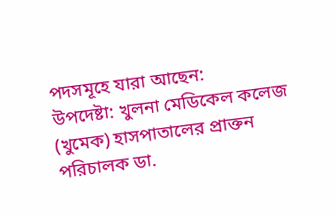পদসমূহে যারা আছেন:
উপদেষ্টা: খুলনা মেডিকেল কলেজ (খুমেক) হাসপাতালের প্রাক্তন পরিচালক ডা.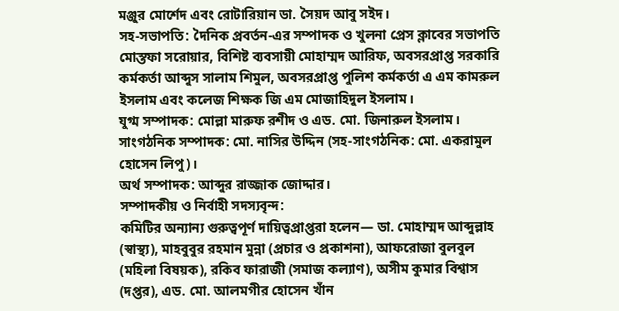মঞ্জুর মোর্শেদ এবং রোটারিয়ান ডা. সৈয়দ আবু সইদ।
সহ-সভাপতি: দৈনিক প্রবর্তন-এর সম্পাদক ও খুলনা প্রেস ক্লাবের সভাপতি মোস্তফা সরোয়ার, বিশিষ্ট ব্যবসায়ী মোহাম্মদ আরিফ, অবসরপ্রাপ্ত সরকারি কর্মকর্তা আব্দুস সালাম শিমুল, অবসরপ্রাপ্ত পুলিশ কর্মকর্তা এ এম কামরুল ইসলাম এবং কলেজ শিক্ষক জি এম মোজাহিদুল ইসলাম।
যুগ্ম সম্পাদক: মোল্লা মারুফ রশীদ ও এড. মো. জিনারুল ইসলাম।
সাংগঠনিক সম্পাদক: মো. নাসির উদ্দিন (সহ-সাংগঠনিক: মো. একরামুল হোসেন লিপু)।
অর্থ সম্পাদক: আব্দুর রাজ্জাক জোদ্দার।
সম্পাদকীয় ও নির্বাহী সদস্যবৃন্দ:
কমিটির অন্যান্য গুরুত্বপূর্ণ দায়িত্বপ্রাপ্তরা হলেন— ডা. মোহাম্মদ আব্দুল্লাহ (স্বাস্থ্য), মাহবুবুর রহমান মুন্না (প্রচার ও প্রকাশনা), আফরোজা বুলবুল (মহিলা বিষয়ক), রকিব ফারাজী (সমাজ কল্যাণ), অসীম কুমার বিশ্বাস (দপ্তর), এড. মো. আলমগীর হোসেন খাঁন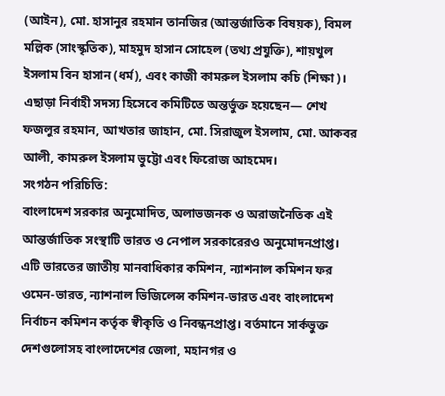(আইন), মো. হাসানুর রহমান তানজির (আন্তর্জাতিক বিষয়ক), বিমল মল্লিক (সাংস্কৃতিক), মাহমুদ হাসান সোহেল (তথ্য প্রযুক্তি), শায়খুল ইসলাম বিন হাসান (ধর্ম), এবং কাজী কামরুল ইসলাম কচি (শিক্ষা)।
এছাড়া নির্বাহী সদস্য হিসেবে কমিটিতে অন্তর্ভুক্ত হয়েছেন— শেখ ফজলুর রহমান, আখতার জাহান, মো. সিরাজুল ইসলাম, মো. আকবর আলী, কামরুল ইসলাম ভুট্টো এবং ফিরোজ আহমেদ।
সংগঠন পরিচিতি:
বাংলাদেশ সরকার অনুমোদিত, অলাভজনক ও অরাজনৈতিক এই আন্তর্জাতিক সংস্থাটি ভারত ও নেপাল সরকারেরও অনুমোদনপ্রাপ্ত। এটি ভারতের জাতীয় মানবাধিকার কমিশন, ন্যাশনাল কমিশন ফর ওমেন-ভারত, ন্যাশনাল ভিজিলেন্স কমিশন-ভারত এবং বাংলাদেশ নির্বাচন কমিশন কর্তৃক স্বীকৃতি ও নিবন্ধনপ্রাপ্ত। বর্তমানে সার্কভুক্ত দেশগুলোসহ বাংলাদেশের জেলা, মহানগর ও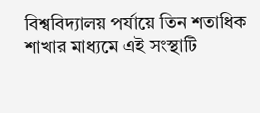বিশ্ববিদ্যালয় পর্যায়ে তিন শতাধিক শাখার মাধ্যমে এই সংস্থাটি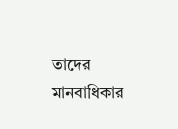তাদের মানবাধিকার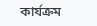কার্যক্রম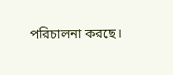পরিচালনা করছে।